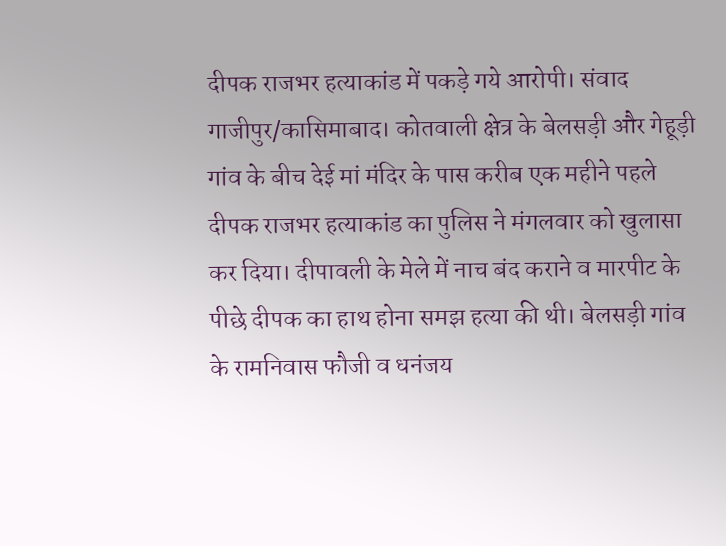दीपक राजभर हत्याकांड में पकड़े गये आरोपी। संवाद
गाजीपुर/कासिमाबाद। कोतवाली क्षेत्र के बेलसड़ी और गेहूड़ी गांव के बीच देई मां मंदिर के पास करीब एक महीने पहले दीपक राजभर हत्याकांड का पुलिस ने मंगलवार को खुलासा कर दिया। दीपावली के मेले में नाच बंद कराने व मारपीट के पीछे दीपक का हाथ होना समझ हत्या की थी। बेलसड़ी गांव के रामनिवास फौजी व धनंजय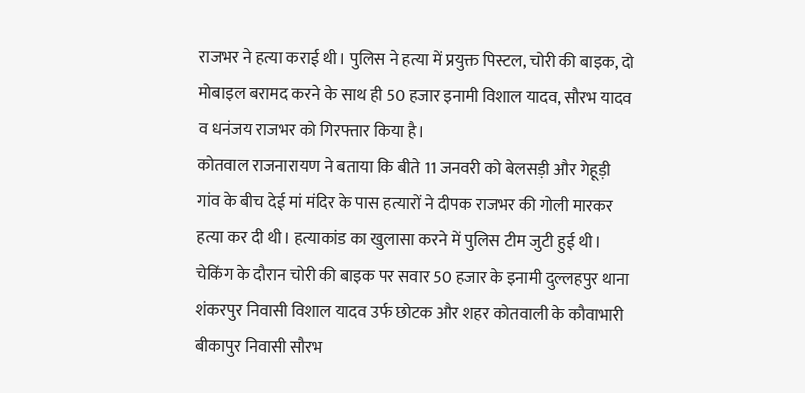राजभर ने हत्या कराई थी। पुलिस ने हत्या में प्रयुक्त पिस्टल, चोरी की बाइक, दो मोबाइल बरामद करने के साथ ही 50 हजार इनामी विशाल यादव, सौरभ यादव व धनंजय राजभर को गिरफ्तार किया है।
कोतवाल राजनारायण ने बताया कि बीते 11 जनवरी को बेलसड़ी और गेहूड़ी गांव के बीच देई मां मंदिर के पास हत्यारों ने दीपक राजभर की गोली मारकर हत्या कर दी थी। हत्याकांड का खुलासा करने में पुलिस टीम जुटी हुई थी। चेकिंग के दौरान चोरी की बाइक पर सवार 50 हजार के इनामी दुल्लहपुर थाना शंकरपुर निवासी विशाल यादव उर्फ छोटक और शहर कोतवाली के कौवाभारी बीकापुर निवासी सौरभ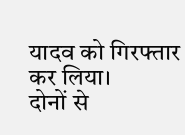यादव को गिरफ्तार कर लिया।
दोनों से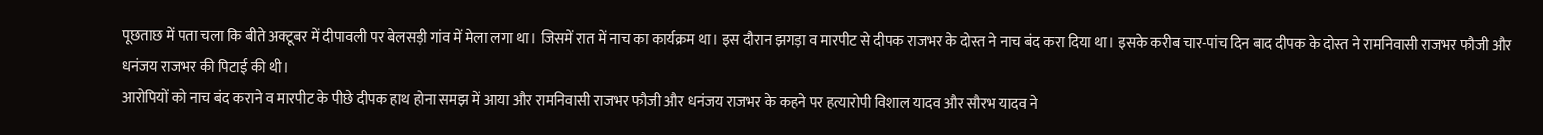पूछताछ में पता चला कि बीते अक्टूबर में दीपावली पर बेलसड़ी गांव में मेला लगा था। जिसमें रात में नाच का कार्यक्रम था। इस दौरान झगड़ा व मारपीट से दीपक राजभर के दोस्त ने नाच बंद करा दिया था। इसके करीब चार-पांच दिन बाद दीपक के दोस्त ने रामनिवासी राजभर फौजी और धनंजय राजभर की पिटाई की थी।
आरोपियों को नाच बंद कराने व मारपीट के पीछे दीपक हाथ होना समझ में आया और रामनिवासी राजभर फौजी और धनंजय राजभर के कहने पर हत्यारोपी विशाल यादव और सौरभ यादव ने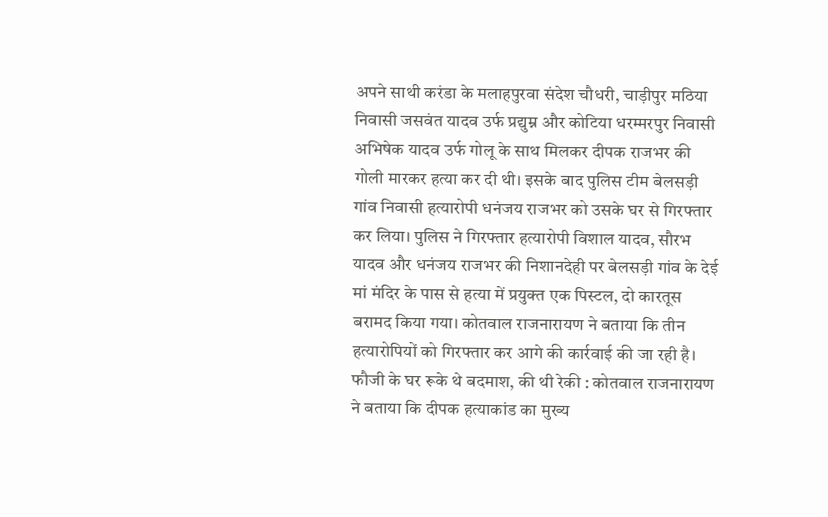अपने साथी करंडा के मलाहपुरवा संदेश चौधरी, चाड़ीपुर मठिया निवासी जसवंत यादव उर्फ प्रद्युम्न और कोटिया धरम्मरपुर निवासी अभिषेक यादव उर्फ गोलू के साथ मिलकर दीपक राजभर की गोली मारकर हत्या कर दी थी। इसके बाद पुलिस टीम बेलसड़ी गांव निवासी हत्यारोपी धनंजय राजभर को उसके घर से गिरफ्तार कर लिया। पुलिस ने गिरफ्तार हत्यारोपी विशाल यादव, सौरभ यादव और धनंजय राजभर की निशानदेही पर बेलसड़ी गांव के देई मां मंदिर के पास से हत्या में प्रयुक्त एक पिस्टल, दो कारतूस बरामद किया गया। कोतवाल राजनारायण ने बताया कि तीन हत्यारोपियों को गिरफ्तार कर आगे की कार्रवाई की जा रही है।
फौजी के घर रूके थे बदमाश, की थी रेकी : कोतवाल राजनारायण ने बताया कि दीपक हत्याकांड का मुख्य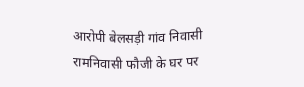आरोपी बेलसड़ी गांव निवासी रामनिवासी फौजी के घर पर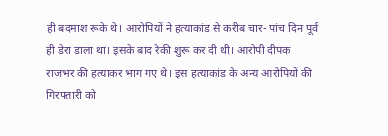ही बदमाश रूके थे। आरोपियों ने हत्याकांड से करीब चार- पांच दिन पूर्व ही डेरा डाला था। इसके बाद रेकी शुरू कर दी थी। आरोपी दीपक राजभर की हत्याकर भाग गए थे। इस हत्याकांड के अन्य आरोपियों की गिरफ्तारी को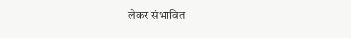लेकर संभावित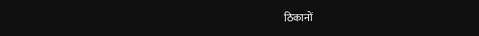ठिकानों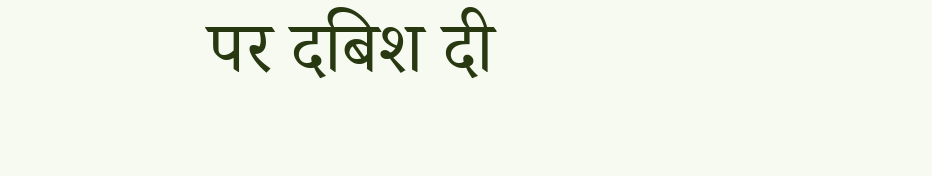पर दबिश दी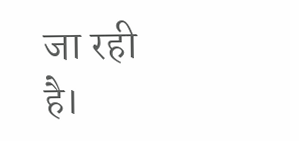जा रही है।